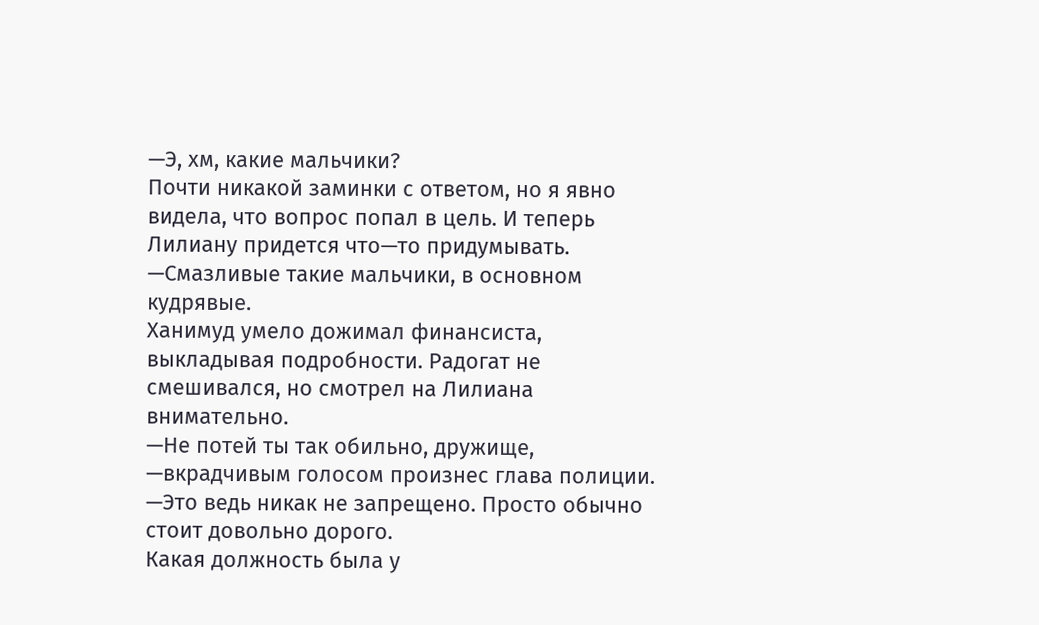—Э, хм, какие мальчики?
Почти никакой заминки с ответом, но я явно видела, что вопрос попал в цель. И теперь Лилиану придется что—то придумывать.
—Смазливые такие мальчики, в основном кудрявые.
Ханимуд умело дожимал финансиста, выкладывая подробности. Радогат не смешивался, но смотрел на Лилиана внимательно.
—Не потей ты так обильно, дружище, —вкрадчивым голосом произнес глава полиции. —Это ведь никак не запрещено. Просто обычно стоит довольно дорого.
Какая должность была у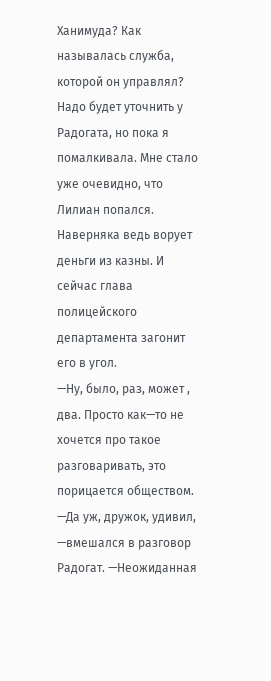Ханимуда? Как называлась служба, которой он управлял? Надо будет уточнить у Радогата, но пока я помалкивала. Мне стало уже очевидно, что Лилиан попался. Наверняка ведь ворует деньги из казны. И сейчас глава полицейского департамента загонит его в угол.
—Ну, было, раз, может , два. Просто как—то не хочется про такое разговаривать, это порицается обществом.
—Да уж, дружок, удивил, —вмешался в разговор Радогат. —Неожиданная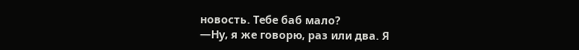новость. Тебе баб мало?
—Ну, я же говорю, раз или два. Я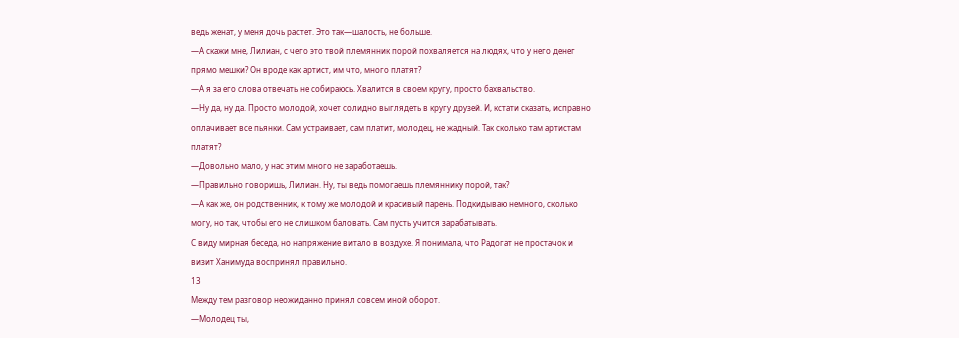ведь женат, у меня дочь растет. Это так—шалость, не больше.
—А скажи мне, Лилиан, с чего это твой племянник порой похваляется на людях, что у него денег прямо мешки? Он вроде как артист, им что, много платят?
—А я за его слова отвечать не собираюсь. Хвалится в своем кругу, просто бахвальство.
—Ну да, ну да. Просто молодой, хочет солидно выглядеть в кругу друзей. И, кстати сказать, исправно оплачивает все пьянки. Сам устраивает, сам платит, молодец, не жадный. Так сколько там артистам платят?
—Довольно мало, у нас этим много не заработаешь.
—Правильно говоришь, Лилиан. Ну, ты ведь помогаешь племяннику порой, так?
—А как же, он родственник, к тому же молодой и красивый парень. Подкидываю немного, сколько могу, но так, чтобы его не слишком баловать. Сам пусть учится зарабатывать.
С виду мирная беседа, но напряжение витало в воздухе. Я понимала, что Радогат не простачок и визит Ханимуда воспринял правильно.
13
Между тем разговор неожиданно принял совсем иной оборот.
—Молодец ты,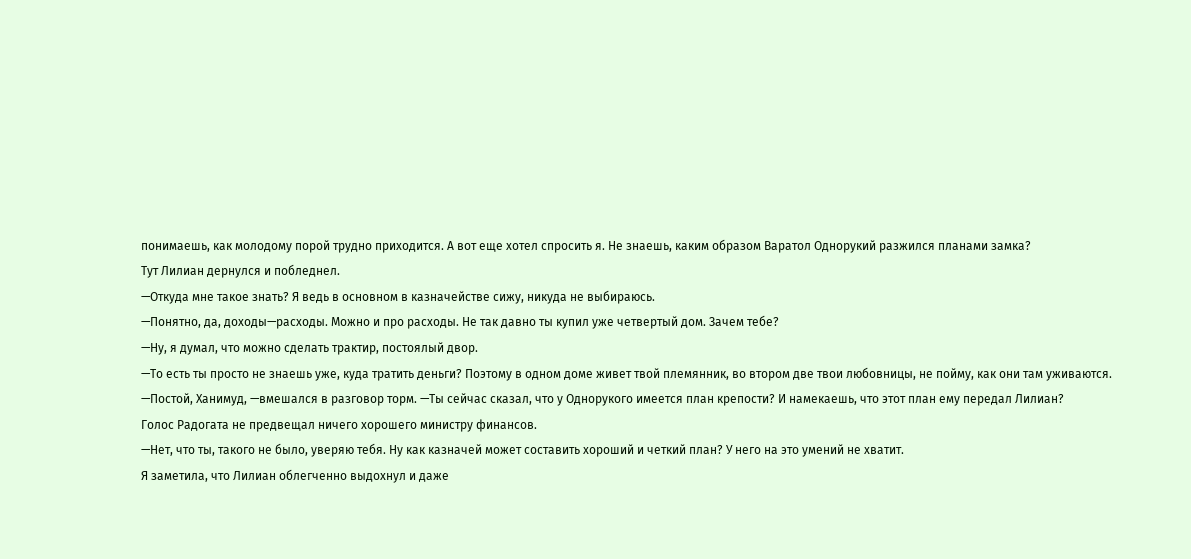понимаешь, как молодому порой трудно приходится. А вот еще хотел спросить я. Не знаешь, каким образом Варатол Однорукий разжился планами замка?
Тут Лилиан дернулся и побледнел.
—Откуда мне такое знать? Я ведь в основном в казначействе сижу, никуда не выбираюсь.
—Понятно, да, доходы—расходы. Можно и про расходы. Не так давно ты купил уже четвертый дом. Зачем тебе?
—Ну, я думал, что можно сделать трактир, постоялый двор.
—То есть ты просто не знаешь уже, куда тратить деньги? Поэтому в одном доме живет твой племянник, во втором две твои любовницы, не пойму, как они там уживаются.
—Постой, Ханимуд, —вмешался в разговор торм. —Ты сейчас сказал, что у Однорукого имеется план крепости? И намекаешь, что этот план ему передал Лилиан?
Голос Радогата не предвещал ничего хорошего министру финансов.
—Нет, что ты, такого не было, уверяю тебя. Ну как казначей может составить хороший и четкий план? У него на это умений не хватит.
Я заметила, что Лилиан облегченно выдохнул и даже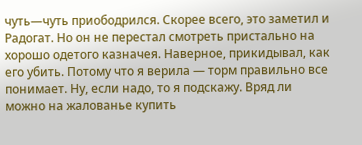чуть—чуть приободрился. Скорее всего, это заметил и Радогат. Но он не перестал смотреть пристально на хорошо одетого казначея. Наверное, прикидывал, как его убить. Потому что я верила — торм правильно все понимает. Ну, если надо, то я подскажу. Вряд ли можно на жалованье купить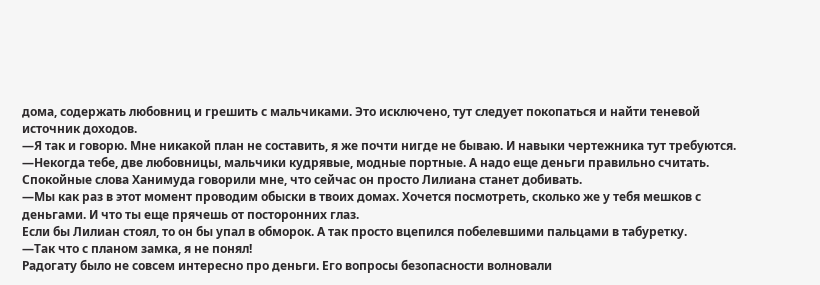дома, содержать любовниц и грешить с мальчиками. Это исключено, тут следует покопаться и найти теневой источник доходов.
—Я так и говорю. Мне никакой план не составить, я же почти нигде не бываю. И навыки чертежника тут требуются.
—Некогда тебе, две любовницы, мальчики кудрявые, модные портные. А надо еще деньги правильно считать.
Спокойные слова Ханимуда говорили мне, что сейчас он просто Лилиана станет добивать.
—Мы как раз в этот момент проводим обыски в твоих домах. Хочется посмотреть, сколько же у тебя мешков с деньгами. И что ты еще прячешь от посторонних глаз.
Если бы Лилиан стоял, то он бы упал в обморок. А так просто вцепился побелевшими пальцами в табуретку.
—Так что с планом замка, я не понял!
Радогату было не совсем интересно про деньги. Его вопросы безопасности волновали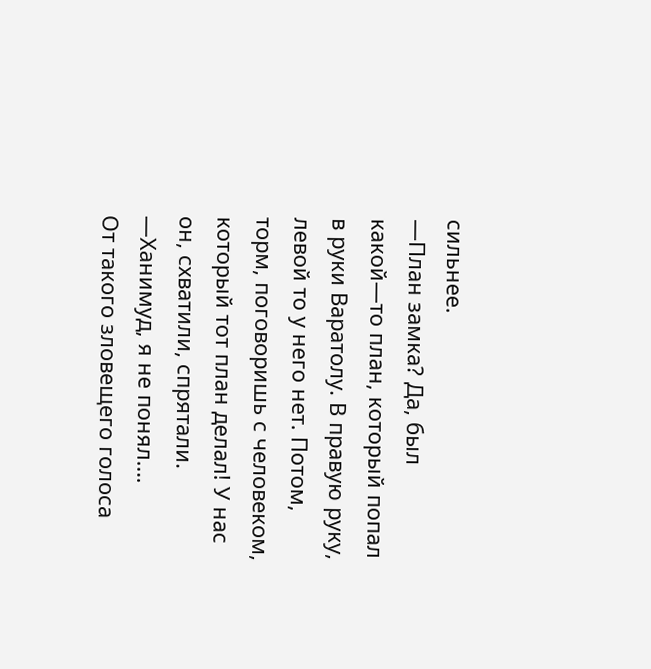сильнее.
—План замка? Да, был какой—то план, который попал в руки Варатолу. В правую руку, левой то у него нет. Потом, торм, поговоришь с человеком, который тот план делал! У нас он, схватили, спрятали.
—Ханимуд, я не понял….
От такого зловещего голоса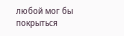любой мог бы покрыться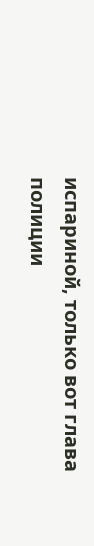испариной, только вот глава полиции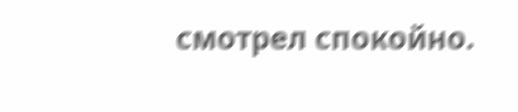смотрел спокойно.